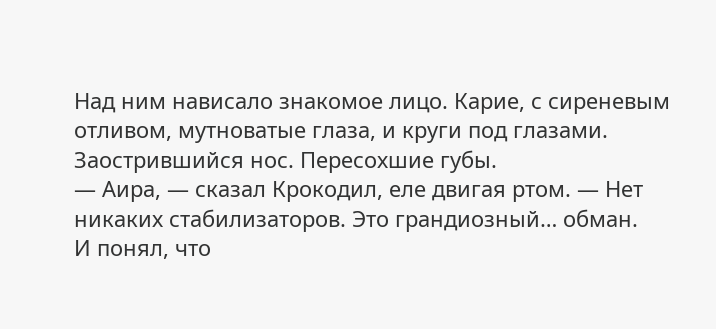Над ним нависало знакомое лицо. Карие, с сиреневым отливом, мутноватые глаза, и круги под глазами. Заострившийся нос. Пересохшие губы.
— Аира, — сказал Крокодил, еле двигая ртом. — Нет никаких стабилизаторов. Это грандиозный… обман.
И понял, что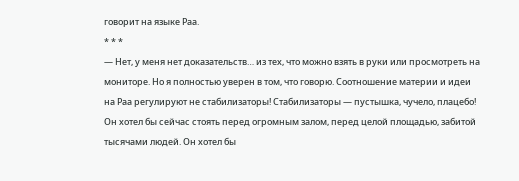говорит на языке Раа.
* * *
— Нет, у меня нет доказательств… из тех, что можно взять в руки или просмотреть на мониторе. Но я полностью уверен в том, что говорю. Соотношение материи и идеи на Раа регулируют не стабилизаторы! Стабилизаторы — пустышка, чучело, плацебо!
Он хотел бы сейчас стоять перед огромным залом, перед целой площадью, забитой тысячами людей. Он хотел бы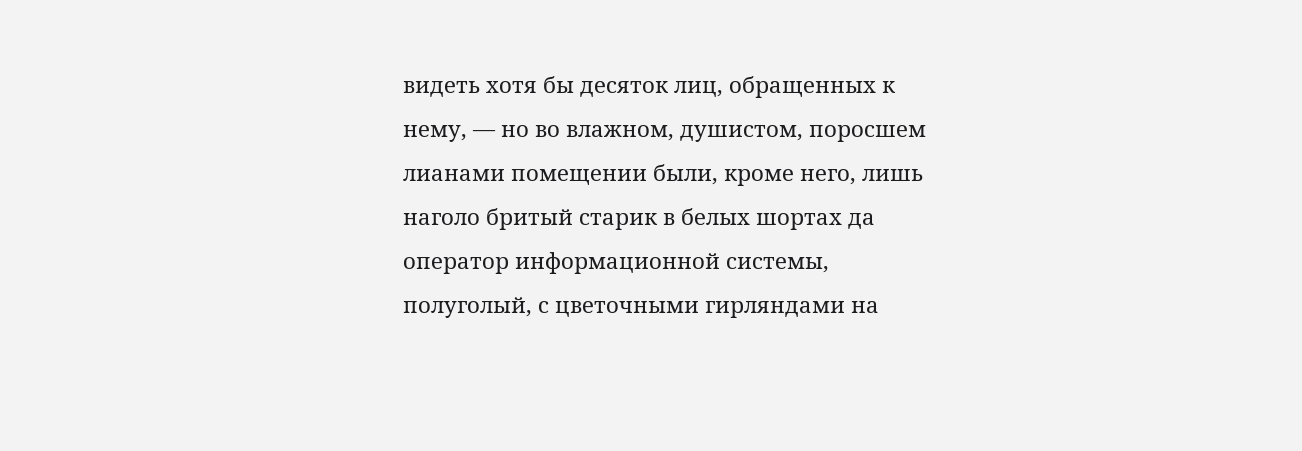видеть хотя бы десяток лиц, обращенных к нему, — но во влажном, душистом, поросшем лианами помещении были, кроме него, лишь наголо бритый старик в белых шортах да оператор информационной системы, полуголый, с цветочными гирляндами на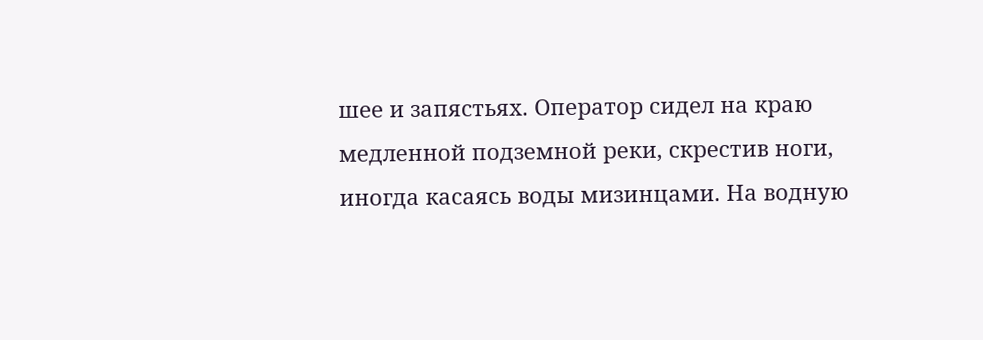шее и запястьях. Оператор сидел на краю медленной подземной реки, скрестив ноги, иногда касаясь воды мизинцами. На водную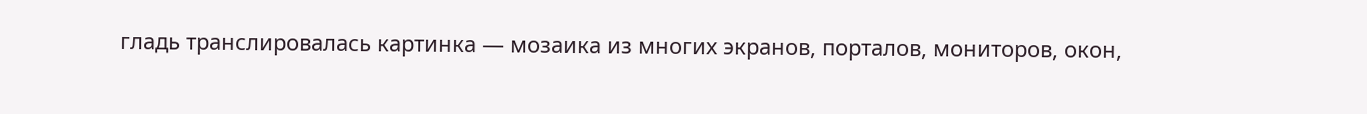гладь транслировалась картинка — мозаика из многих экранов, порталов, мониторов, окон,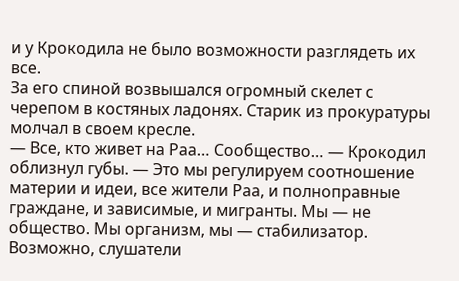и у Крокодила не было возможности разглядеть их все.
За его спиной возвышался огромный скелет с черепом в костяных ладонях. Старик из прокуратуры молчал в своем кресле.
— Все, кто живет на Раа… Сообщество… — Крокодил облизнул губы. — Это мы регулируем соотношение материи и идеи, все жители Раа, и полноправные граждане, и зависимые, и мигранты. Мы — не общество. Мы организм, мы — стабилизатор.
Возможно, слушатели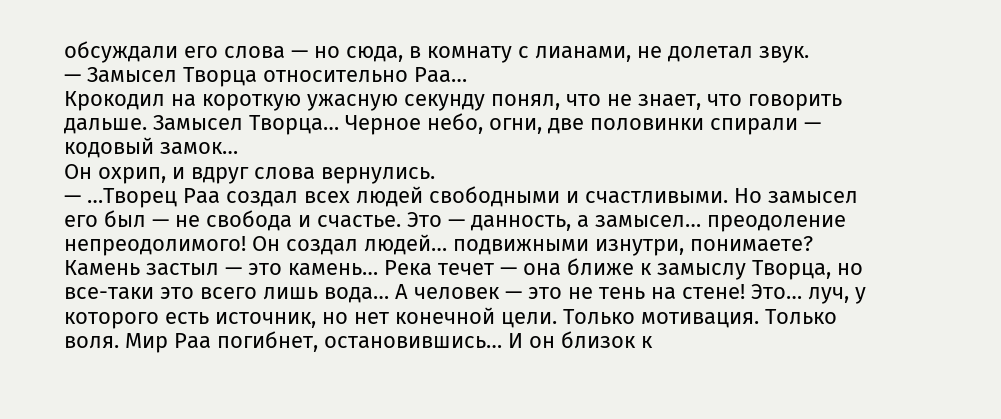обсуждали его слова — но сюда, в комнату с лианами, не долетал звук.
— Замысел Творца относительно Раа…
Крокодил на короткую ужасную секунду понял, что не знает, что говорить дальше. Замысел Творца… Черное небо, огни, две половинки спирали — кодовый замок…
Он охрип, и вдруг слова вернулись.
— …Творец Раа создал всех людей свободными и счастливыми. Но замысел его был — не свобода и счастье. Это — данность, а замысел… преодоление непреодолимого! Он создал людей… подвижными изнутри, понимаете? Камень застыл — это камень… Река течет — она ближе к замыслу Творца, но все-таки это всего лишь вода… А человек — это не тень на стене! Это… луч, у которого есть источник, но нет конечной цели. Только мотивация. Только воля. Мир Раа погибнет, остановившись… И он близок к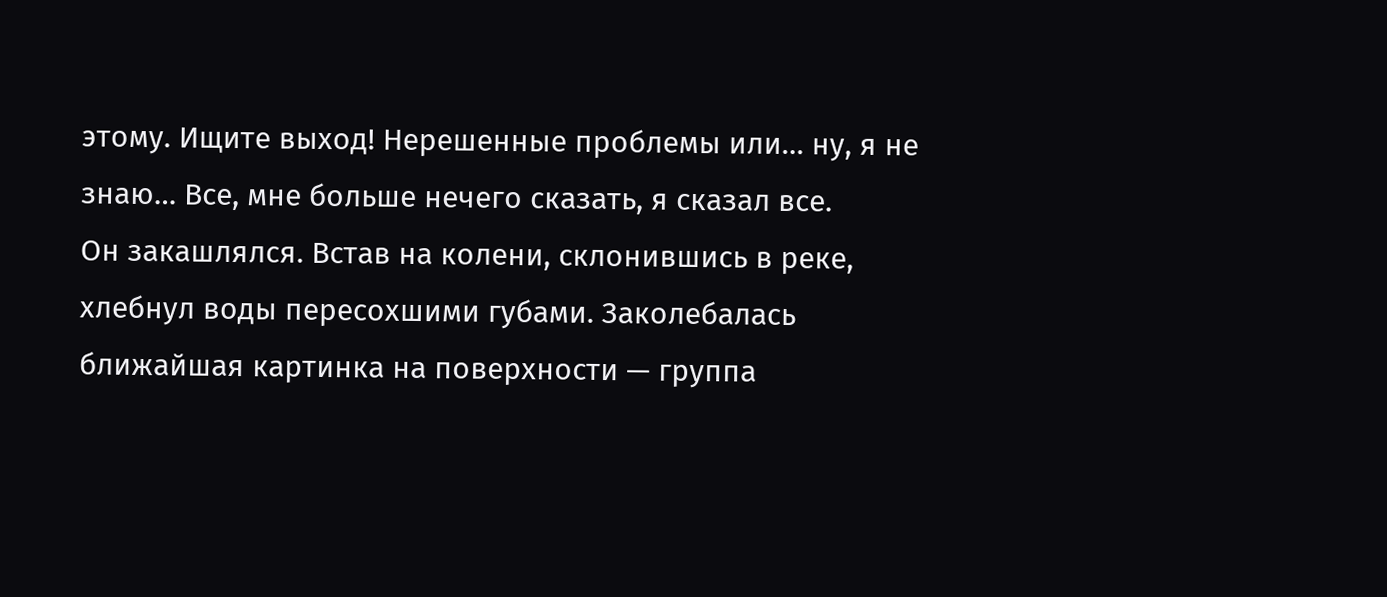этому. Ищите выход! Нерешенные проблемы или… ну, я не знаю… Все, мне больше нечего сказать, я сказал все.
Он закашлялся. Встав на колени, склонившись в реке, хлебнул воды пересохшими губами. Заколебалась ближайшая картинка на поверхности — группа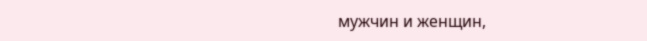мужчин и женщин,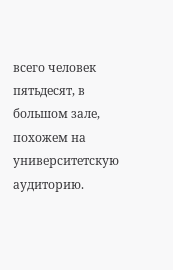всего человек пятьдесят, в большом зале, похожем на университетскую аудиторию.